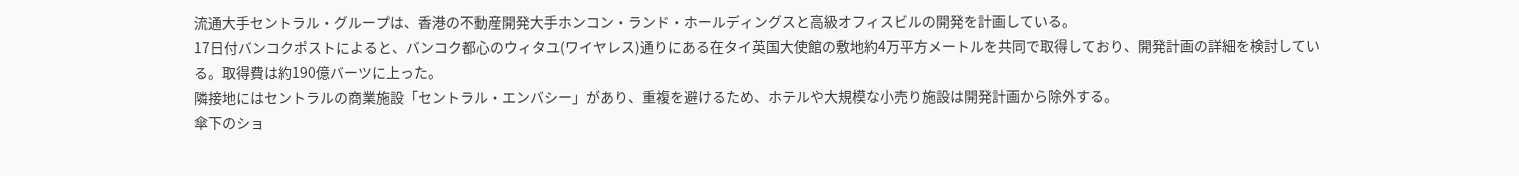流通大手セントラル・グループは、香港の不動産開発大手ホンコン・ランド・ホールディングスと高級オフィスビルの開発を計画している。
17日付バンコクポストによると、バンコク都心のウィタユ(ワイヤレス)通りにある在タイ英国大使館の敷地約4万平方メートルを共同で取得しており、開発計画の詳細を検討している。取得費は約190億バーツに上った。
隣接地にはセントラルの商業施設「セントラル・エンバシー」があり、重複を避けるため、ホテルや大規模な小売り施設は開発計画から除外する。
傘下のショ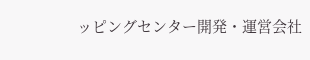ッピングセンター開発・運営会社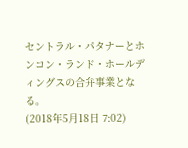セントラル・パタナーとホンコン・ランド・ホールディングスの合弁事業となる。
(2018年5月18日 7:02)